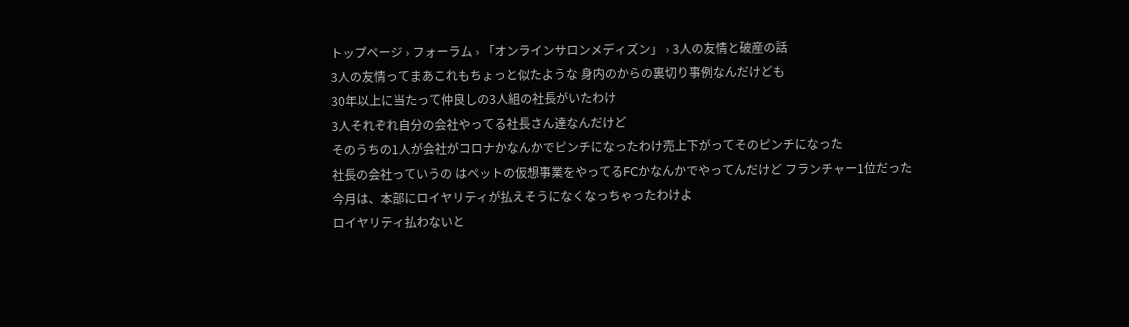トップページ › フォーラム › 「オンラインサロンメディズン」 › 3人の友情と破産の話
3人の友情ってまあこれもちょっと似たような 身内のからの裏切り事例なんだけども
30年以上に当たって仲良しの3人組の社長がいたわけ
3人それぞれ自分の会社やってる社長さん達なんだけど
そのうちの1人が会社がコロナかなんかでピンチになったわけ売上下がってそのピンチになった
社長の会社っていうの はペットの仮想事業をやってるFCかなんかでやってんだけど フランチャー1位だった
今月は、本部にロイヤリティが払えそうになくなっちゃったわけよ
ロイヤリティ払わないと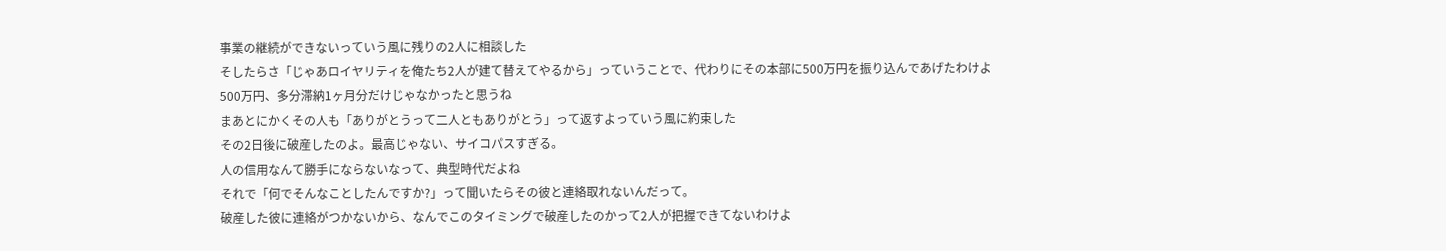事業の継続ができないっていう風に残りの2人に相談した
そしたらさ「じゃあロイヤリティを俺たち2人が建て替えてやるから」っていうことで、代わりにその本部に500万円を振り込んであげたわけよ
500万円、多分滞納1ヶ月分だけじゃなかったと思うね
まあとにかくその人も「ありがとうって二人ともありがとう」って返すよっていう風に約束した
その2日後に破産したのよ。最高じゃない、サイコパスすぎる。
人の信用なんて勝手にならないなって、典型時代だよね
それで「何でそんなことしたんですか?」って聞いたらその彼と連絡取れないんだって。
破産した彼に連絡がつかないから、なんでこのタイミングで破産したのかって2人が把握できてないわけよ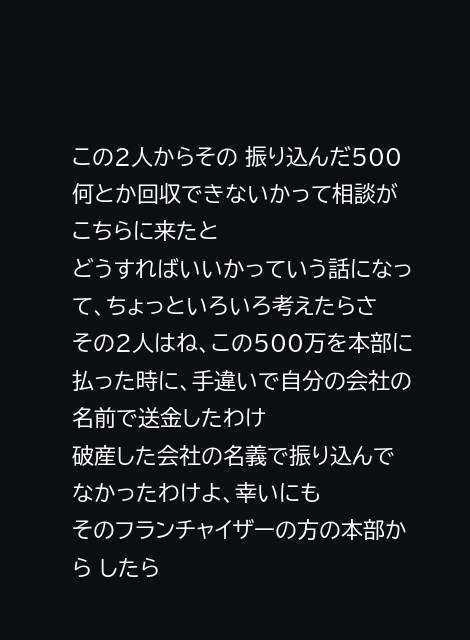この2人からその 振り込んだ500何とか回収できないかって相談がこちらに来たと
どうすればいいかっていう話になって、ちょっといろいろ考えたらさ
その2人はね、この500万を本部に払った時に、手違いで自分の会社の名前で送金したわけ
破産した会社の名義で振り込んでなかったわけよ、幸いにも
そのフランチャイザーの方の本部から したら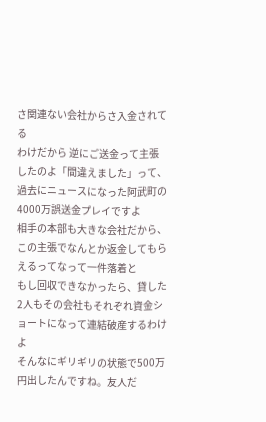さ関連ない会社からさ入金されてる
わけだから 逆にご送金って主張したのよ「間違えました」って、過去にニュースになった阿武町の4000万誤送金プレイですよ
相手の本部も大きな会社だから、この主張でなんとか返金してもらえるってなって一件落着と
もし回収できなかったら、貸した2人もその会社もそれぞれ資金ショートになって連結破産するわけよ
そんなにギリギリの状態で500万円出したんですね。友人だ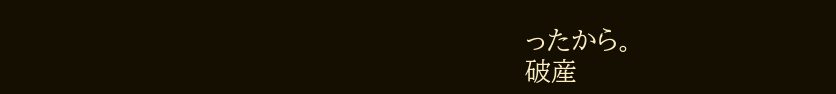ったから。
破産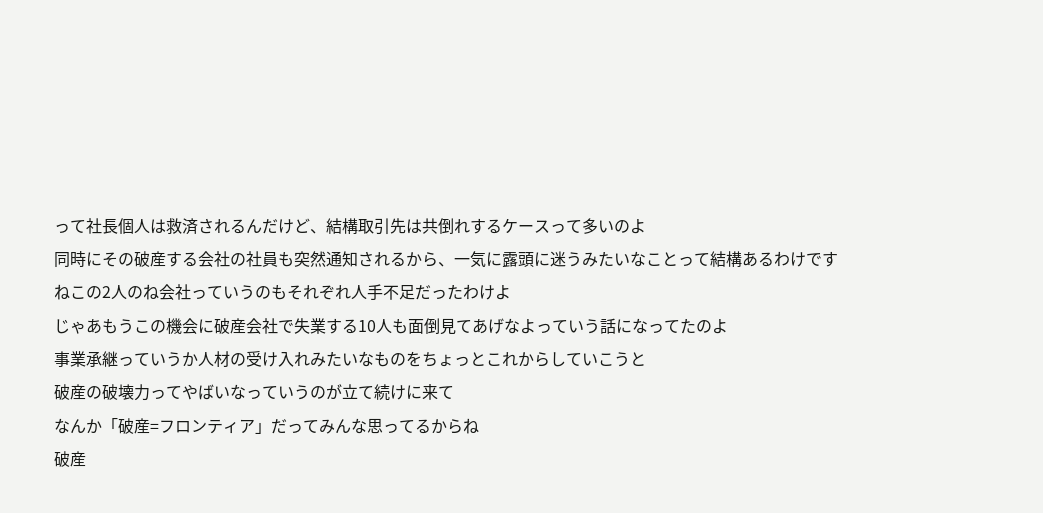って社長個人は救済されるんだけど、結構取引先は共倒れするケースって多いのよ
同時にその破産する会社の社員も突然通知されるから、一気に露頭に迷うみたいなことって結構あるわけです
ねこの2人のね会社っていうのもそれぞれ人手不足だったわけよ
じゃあもうこの機会に破産会社で失業する10人も面倒見てあげなよっていう話になってたのよ
事業承継っていうか人材の受け入れみたいなものをちょっとこれからしていこうと
破産の破壊力ってやばいなっていうのが立て続けに来て
なんか「破産=フロンティア」だってみんな思ってるからね
破産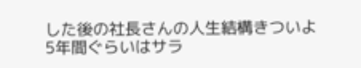した後の社長さんの人生結構きついよ
5年間ぐらいはサラ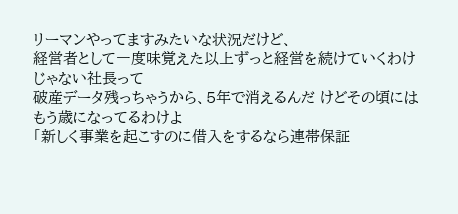リーマンやってますみたいな状況だけど、
経営者として一度味覚えた以上ずっと経営を続けていくわけじゃない社長って
破産データ残っちゃうから、5年で消えるんだ けどその頃にはもう歳になってるわけよ
「新しく事業を起こすのに借入をするなら連帯保証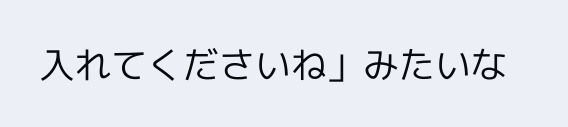入れてくださいね」みたいな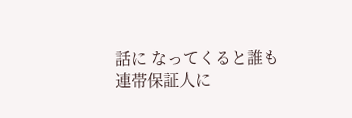話に なってくると誰も連帯保証人に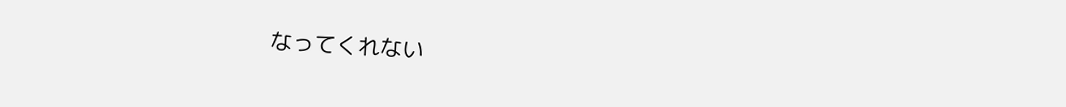なってくれない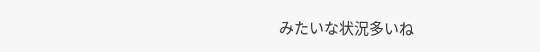みたいな状況多いね